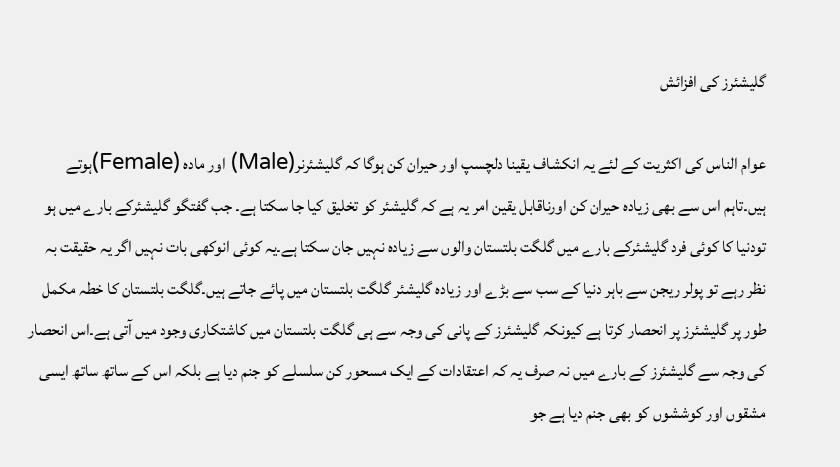گلیشئرز کی افزائش

عوام الناس کی اکثریت کے لئے یہ انکشاف یقینا دلچسپ اور حیران کن ہوگا کہ گلیشئرنر(Male) اور مادہ (Female)ہوتے ہیں۔تاہم اس سے بھی زیادہ حیران کن اورناقابل یقین امر یہ ہے کہ گلیشئر کو تخلیق کیا جا سکتا ہے۔ جب گفتگو گلیشئرکے بارے میں ہو تودنیا کا کوئی فرد گلیشئرکے بارے میں گلگت بلتستان والوں سے زیادہ نہیں جان سکتا ہے۔یہ کوئی انوکھی بات نہیں اگر یہ حقیقت بہ نظر رہے تو پولر ریجن سے باہر دنیا کے سب سے بڑے اور زیادہ گلیشئر گلگت بلتستان میں پائے جاتے ہیں۔گلگت بلتستان کا خطہ مکمل طور پر گلیشئرز پر انحصار کرتا ہے کیونکہ گلیشئرز کے پانی کی وجہ سے ہی گلگت بلتستان میں کاشتکاری وجود میں آتی ہے۔اس انحصار کی وجہ سے گلیشئرز کے بارے میں نہ صرف یہ کہ اعتقادات کے ایک مسحور کن سلسلے کو جنم دیا ہے بلکہ اس کے ساتھ ساتھ ایسی مشقوں اور کوششوں کو بھی جنم دیا ہے جو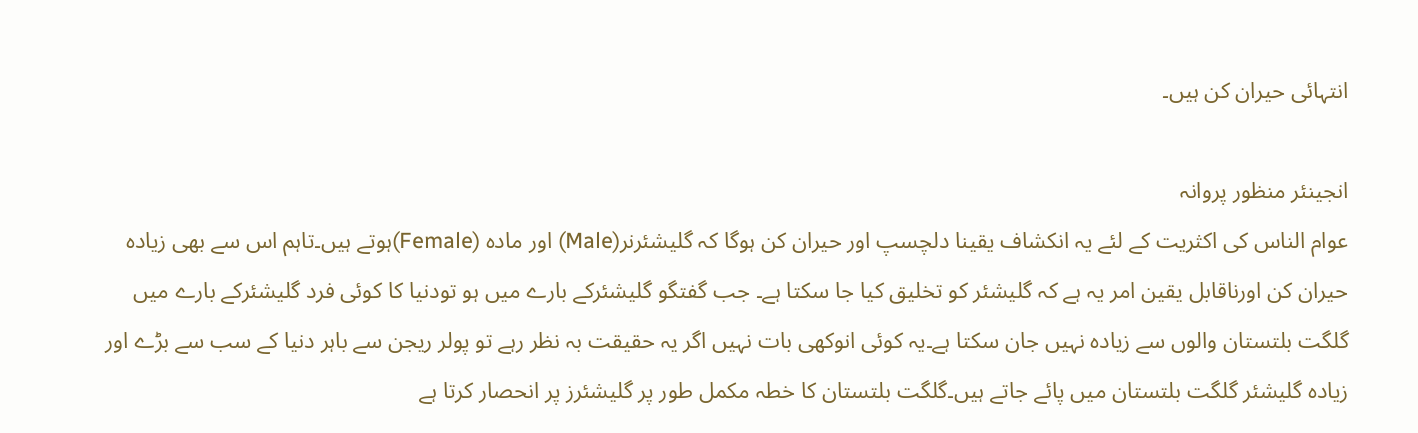انتہائی حیران کن ہیں۔

انجینئر منظور پروانہ
عوام الناس کی اکثریت کے لئے یہ انکشاف یقینا دلچسپ اور حیران کن ہوگا کہ گلیشئرنر(Male) اور مادہ (Female)ہوتے ہیں۔تاہم اس سے بھی زیادہ حیران کن اورناقابل یقین امر یہ ہے کہ گلیشئر کو تخلیق کیا جا سکتا ہے۔ جب گفتگو گلیشئرکے بارے میں ہو تودنیا کا کوئی فرد گلیشئرکے بارے میں گلگت بلتستان والوں سے زیادہ نہیں جان سکتا ہے۔یہ کوئی انوکھی بات نہیں اگر یہ حقیقت بہ نظر رہے تو پولر ریجن سے باہر دنیا کے سب سے بڑے اور زیادہ گلیشئر گلگت بلتستان میں پائے جاتے ہیں۔گلگت بلتستان کا خطہ مکمل طور پر گلیشئرز پر انحصار کرتا ہے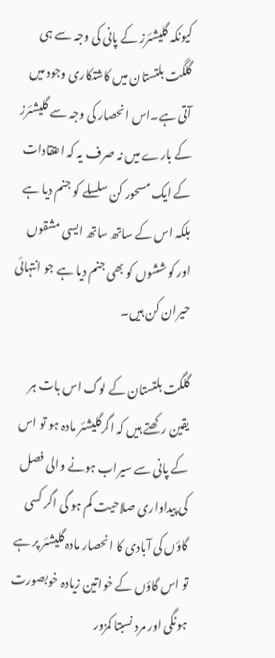کیونکہ گلیشئرز کے پانی کی وجہ سے ہی گلگت بلتستان میں کاشتکاری وجود میں آتی ہے۔اس انحصار کی وجہ سے گلیشئرز کے بارے میں نہ صرف یہ کہ اعتقادات کے ایک مسحور کن سلسلے کو جنم دیا ہے بلکہ اس کے ساتھ ساتھ ایسی مشقوں اور کوششوں کو بھی جنم دیا ہے جو انتہائی حیران کن ہیں۔

گلگت بلتستان کے لوگ اس بات ہر یقین رکھتے ہیں کہ اگرگلیشئر مادہ ہو تو اس کے پانی سے سیراب ہونے والی فصل کی پیداواری صلاحیت کم ہو گی اگر کسی گاؤں کی آبادی کا انحصار مادہ گلیشئر پر ہے تو اس گاؤں کے خواتین زیادہ خوبصورت ہونگی اور مرد نسبتا کمزور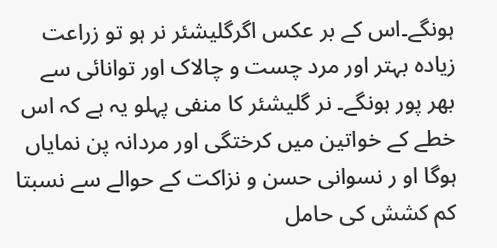ہونگے۔اس کے بر عکس اگرگلیشئر نر ہو تو زراعت زیادہ بہتر اور مرد چست و چالاک اور توانائی سے بھر پور ہونگے۔ نر گلیشئر کا منفی پہلو یہ ہے کہ اس خطے کے خواتین میں کرختگی اور مردانہ پن نمایاں ہوگا او ر نسوانی حسن و نزاکت کے حوالے سے نسبتا کم کشش کی حامل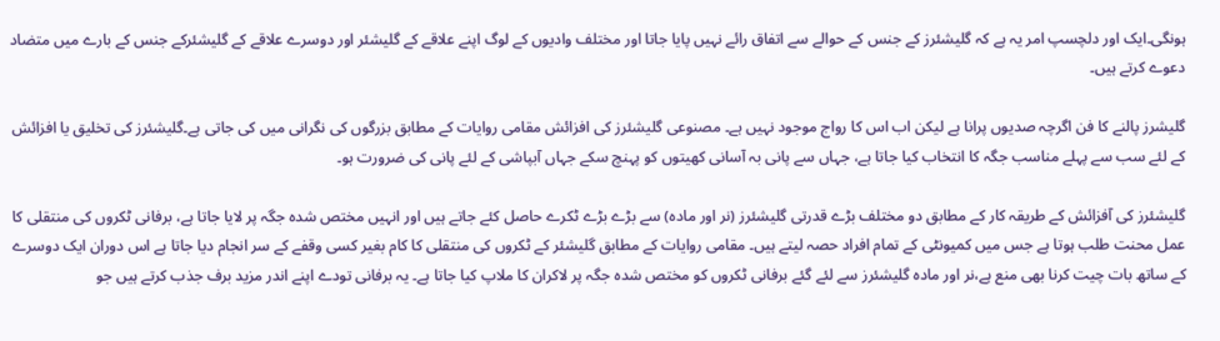ہونگی۔ایک اور دلچسپ امر یہ ہے کہ گلیشئرز کے جنس کے حوالے سے اتفاق رائے نہیں پایا جاتا اور مختلف وادیوں کے لوگ اپنے علاقے کے گلیشئر اور دوسرے علاقے کے گلیشئرکے جنس کے بارے میں متضاد دعوے کرتے ہیں۔

گلیشرز پالنے کا فن اگرچہ صدیوں پرانا ہے لیکن اب اس کا رواج موجود نہیں ہے۔ مصنوعی گلیشئرز کی افزائش مقامی روایات کے مطابق بزرگوں کی نگرانی میں کی جاتی ہے۔گلیشئرز کی تخلیق یا افزائش کے لئے سب سے پہلے مناسب جگہ کا انتخاب کیا جاتا ہے، جہاں سے پانی بہ آسانی کھیتوں کو پہنچ سکے جہاں آبپاشی کے لئے پانی کی ضرورت ہو۔

گلیشئرز کی آفزائش کے طریقہ کار کے مطابق دو مختلف بڑے قدرتی گلیشئرز (نر اور مادہ) سے بڑے بڑے ٹکرے حاصل کئے جاتے ہیں اور انہیں مختص شدہ جگہ پر لایا جاتا ہے، برفانی ٹکروں کی منتقلی کا عمل محنت طلب ہوتا ہے جس میں کمیونٹی کے تمام افراد حصہ لیتے ہیں۔ مقامی روایات کے مطابق گلیشئر کے ٹکروں کی منتقلی کا کام بغیر کسی وقفے کے سر انجام دیا جاتا ہے اس دوران ایک دوسرے کے ساتھ بات چیت کرنا بھی منع ہے،نر اور مادہ گلیشئرز سے لئے گئے برفانی ٹکروں کو مختص شدہ جگہ پر لاکران کا ملاپ کیا جاتا ہے۔ یہ برفانی تودے اپنے اندر مزید برف جذب کرتے ہیں جو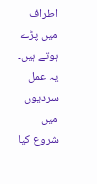اطراف میں پڑے ہوتے ہیں۔ یہ عمل سردیوں میں شروع کیا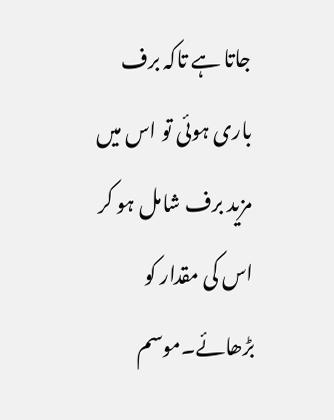جاتا ہے تاکہ برف باری ہوئی تو اس میں مزید برف شامل ہو کر اس کی مقدار کو بڑھائے۔موسم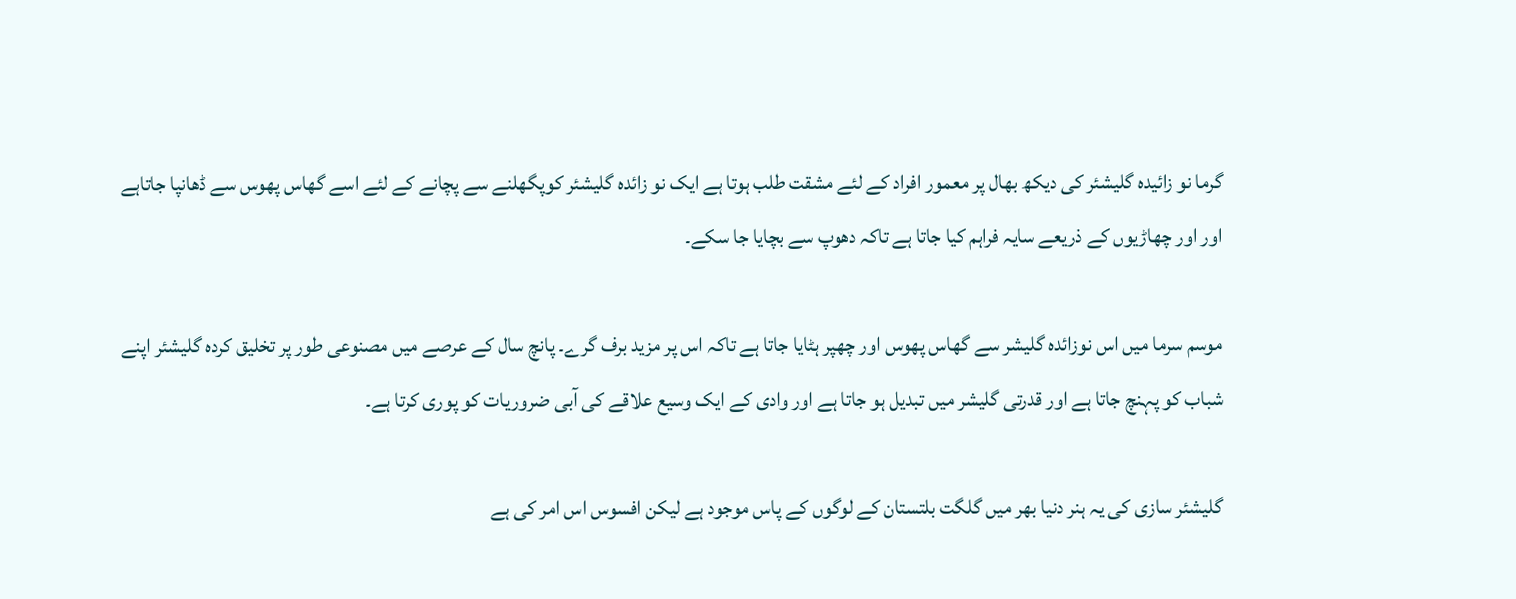گرما نو زائیدہ گلیشئر کی دیکھ بھال پر معمور افراد کے لئے مشقت طلب ہوتا ہے ایک نو زائدہ گلیشئر کوپگھلنے سے پچانے کے لئے اسے گھاس پھوس سے ڈھانپا جاتاہے اور اور چھاڑیوں کے ذریعے سایہ فراہم کیا جاتا ہے تاکہ دھوپ سے بچایا جا سکے۔

موسم سرما میں اس نوزائدہ گلیشر سے گھاس پھوس اور چھپر ہٹایا جاتا ہے تاکہ اس پر مزید برف گرے۔ پانچ سال کے عرصے میں مصنوعی طور پر تخلیق کردہ گلیشئر اپنے شباب کو پہنچ جاتا ہے اور قدرتی گلیشر میں تبدیل ہو جاتا ہے اور وادی کے ایک وسیع علاقے کی آبی ضروریات کو پوری کرتا ہے۔

گلیشئر سازی کی یہ ہنر دنیا بھر میں گلگت بلتستان کے لوگوں کے پاس موجود ہے لیکن افسوس اس امر کی ہے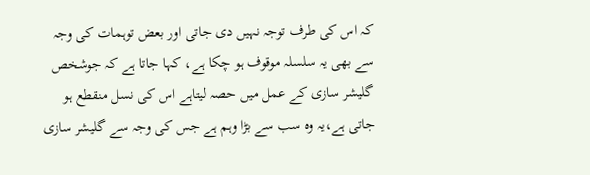کہ اس کی طرف توجہ نہیں دی جاتی اور بعض توہمات کی وجہ سے بھی یہ سلسلہ موقوف ہو چکا ہے، کہا جاتا ہے کہ جوشخص گلیشر سازی کے عمل میں حصہ لیتاہے اس کی نسل منقطع ہو جاتی ہے،یہ وہ سب سے بڑا وہم ہے جس کی وجہ سے گلیشر سازی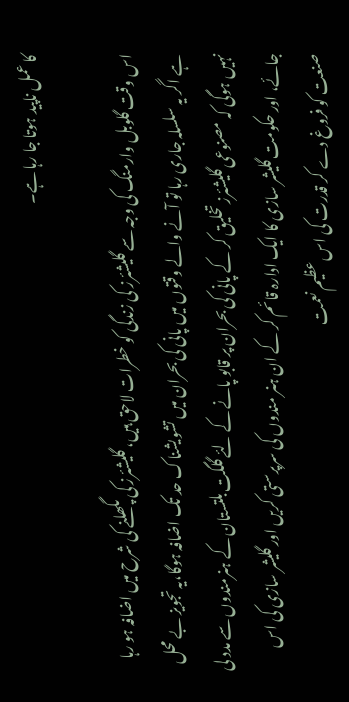کا عمل ناپید ہوتا جا رہا ہے۔

اس وقت گلوبل وارمنگ کی وجہ سے گلیشئرز کی زندگی کو خطرات لاحق ہیں، گلیشئرز کی پگھلنے کی شرح میں اضافہ ہو رہا ہے اگر یہ سلسلہ جاری رہا تو آنے والے وقتوں میں پانی کی بحران میں تشویشناک حد تک اضافہ ہوگا،یہ تجویز بے محل نہیں ہوگی کہ مصنوعی گلیشئرزتخلیق کر کے پانی کی بحران پر قابو پانے کے لئے گلگت بلتستان کے ہنرمندوں سے مدد لی جائے، اور حکومت گلیشر سازی کا ایک ادارہ قائم کر کے ان ہنر مندوں کی سرپرستی کریں اور گلیشر سازی کی اس صنعت کو فروغ دے کر قدرت کی اس عظیم نعمت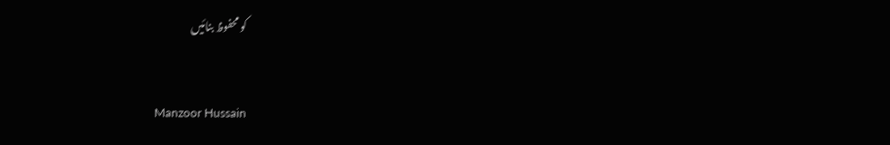کو محفوظ بنائیں


Manzoor Hussain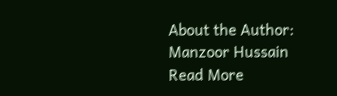About the Author: Manzoor Hussain Read More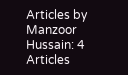Articles by Manzoor Hussain: 4 Articles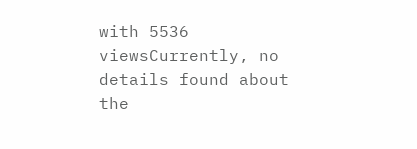with 5536 viewsCurrently, no details found about the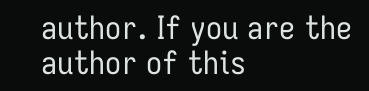author. If you are the author of this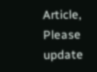Article, Please update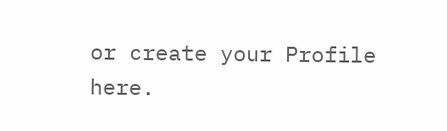or create your Profile here.